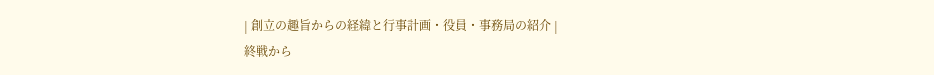| 創立の趣旨からの経緯と行事計画・役員・事務局の紹介 |
終戦から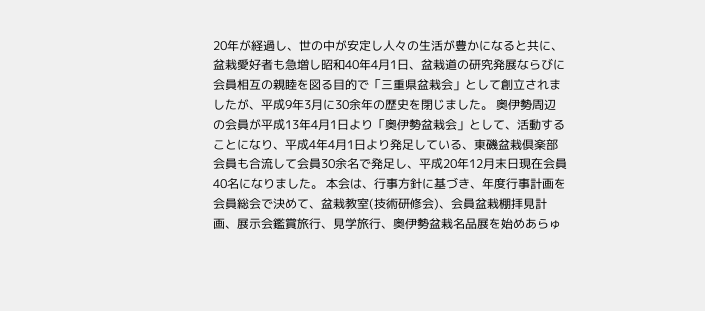20年が経過し、世の中が安定し人々の生活が豊かになると共に、盆栽愛好者も急増し昭和40年4月1日、盆栽道の研究発展ならびに会員相互の親睦を図る目的で「三重県盆栽会」として創立されましたが、平成9年3月に30余年の歴史を閉じました。 奥伊勢周辺の会員が平成13年4月1日より「奥伊勢盆栽会」として、活動することになり、平成4年4月1日より発足している、東磯盆栽倶楽部会員も合流して会員30余名で発足し、平成20年12月末日現在会員40名になりました。 本会は、行事方針に基づき、年度行事計画を会員総会で決めて、盆栽教室(技術研修会)、会員盆栽棚拝見計画、展示会鑑賞旅行、見学旅行、奥伊勢盆栽名品展を始めあらゅ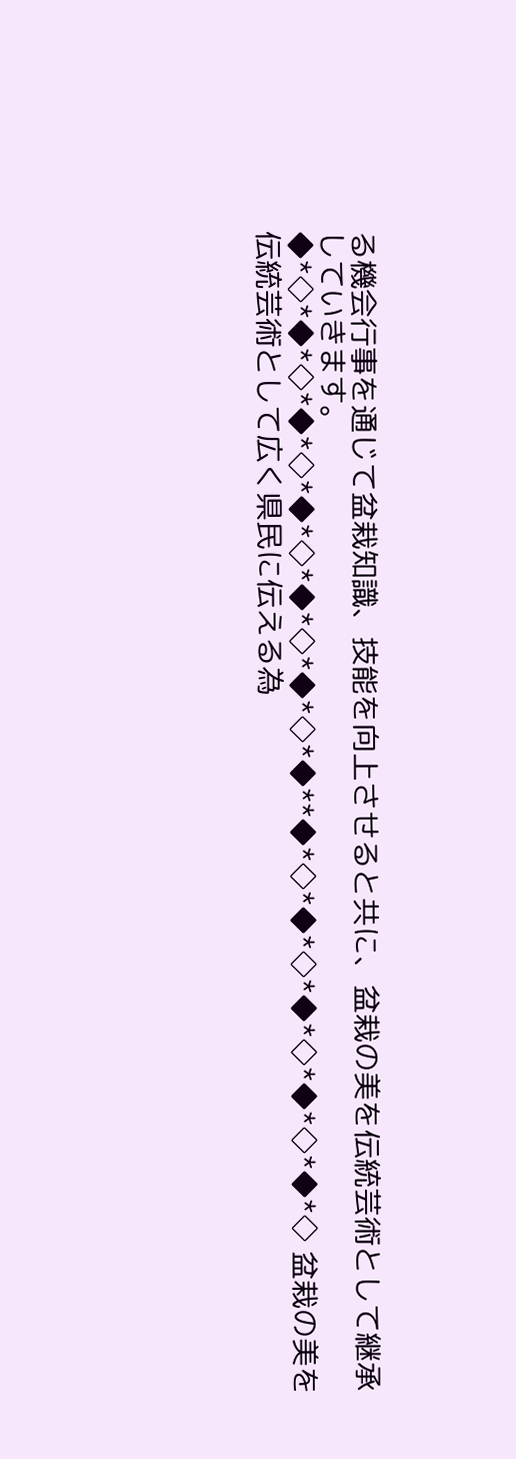る機会行事を通じて盆栽知識、技能を向上させると共に、盆栽の美を伝統芸術として継承していきます。 ◆*◇*◆*◇*◆*◇*◆*◇*◆*◇*◆*◇*◆**◆*◇*◆*◇*◆*◇*◆*◇*◆*◇ 盆栽の美を伝統芸術として広く県民に伝える為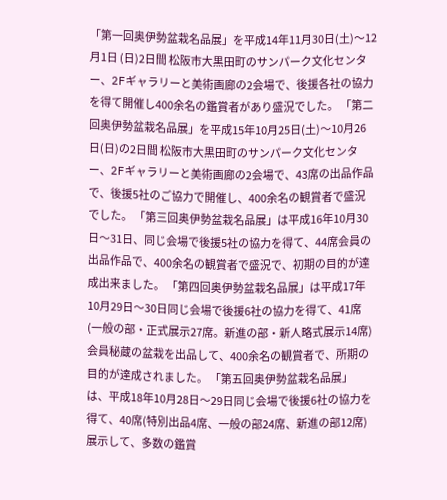「第一回奥伊勢盆栽名品展」を平成14年11月30日(土)〜12月1日 (日)2日間 松阪市大黒田町のサンパーク文化センター、2Fギャラリーと美術画廊の2会場で、後援各社の協力を得て開催し400余名の鑑賞者があり盛況でした。 「第二回奥伊勢盆栽名品展」を平成15年10月25日(土)〜10月26日(日)の2日間 松阪市大黒田町のサンパーク文化センター、2Fギャラリーと美術画廊の2会場で、43席の出品作品で、後援5社のご協力で開催し、400余名の観賞者で盛況でした。 「第三回奥伊勢盆栽名品展」は平成16年10月30日〜31日、同じ会場で後援5社の協力を得て、44席会員の出品作品で、400余名の観賞者で盛況で、初期の目的が達成出来ました。 「第四回奥伊勢盆栽名品展」は平成17年10月29日〜30日同じ会場で後援6社の協力を得て、41席(一般の部・正式展示27席。新進の部・新人略式展示14席)会員秘蔵の盆栽を出品して、400余名の観賞者で、所期の目的が達成されました。 「第五回奥伊勢盆栽名品展」は、平成18年10月28日〜29日同じ会場で後援6社の協力を得て、40席(特別出品4席、一般の部24席、新進の部12席)展示して、多数の鑑賞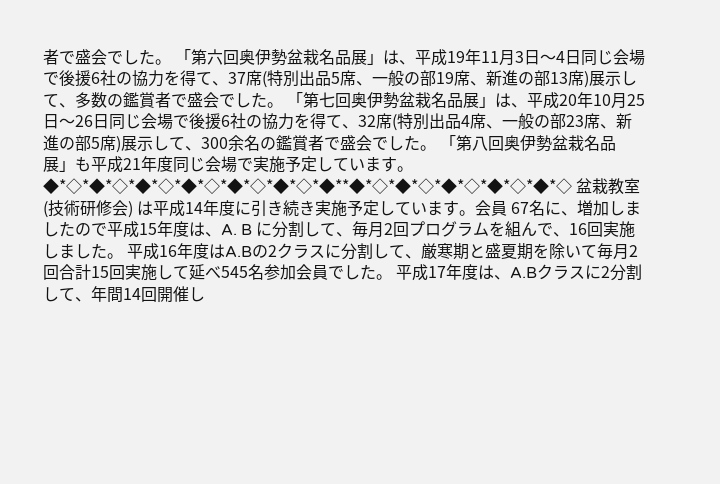者で盛会でした。 「第六回奥伊勢盆栽名品展」は、平成19年11月3日〜4日同じ会場で後援6社の協力を得て、37席(特別出品5席、一般の部19席、新進の部13席)展示して、多数の鑑賞者で盛会でした。 「第七回奥伊勢盆栽名品展」は、平成20年10月25日〜26日同じ会場で後援6社の協力を得て、32席(特別出品4席、一般の部23席、新進の部5席)展示して、300余名の鑑賞者で盛会でした。 「第八回奥伊勢盆栽名品展」も平成21年度同じ会場で実施予定しています。 ◆*◇*◆*◇*◆*◇*◆*◇*◆*◇*◆*◇*◆**◆*◇*◆*◇*◆*◇*◆*◇*◆*◇ 盆栽教室 (技術研修会) は平成14年度に引き続き実施予定しています。会員 67名に、増加しましたので平成15年度は、A. B に分割して、毎月2回プログラムを組んで、16回実施しました。 平成16年度はA.Bの2クラスに分割して、厳寒期と盛夏期を除いて毎月2回合計15回実施して延べ545名参加会員でした。 平成17年度は、A.Bクラスに2分割して、年間14回開催し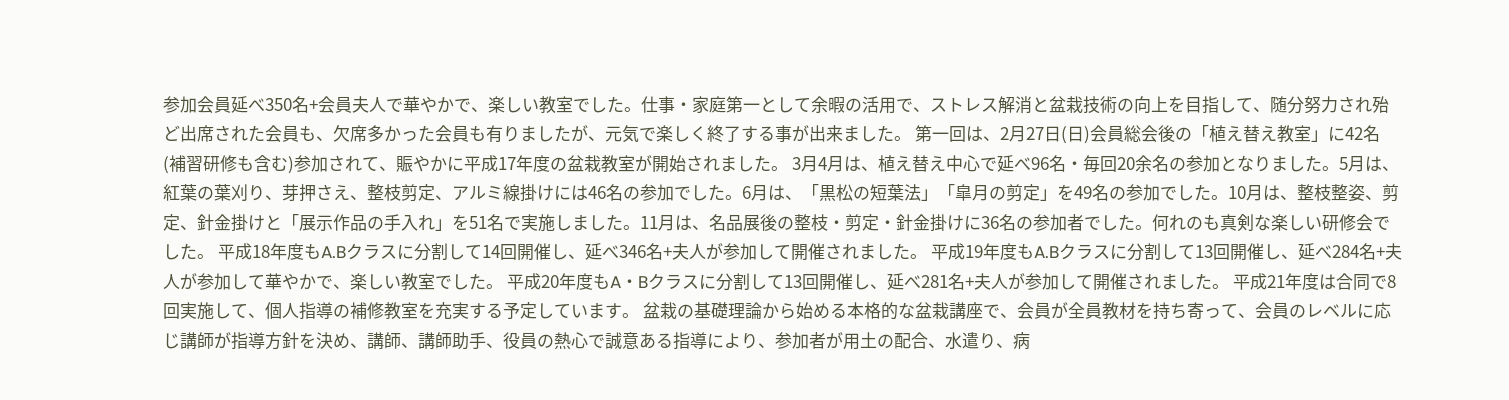参加会員延べ350名+会員夫人で華やかで、楽しい教室でした。仕事・家庭第一として余暇の活用で、ストレス解消と盆栽技術の向上を目指して、随分努力され殆ど出席された会員も、欠席多かった会員も有りましたが、元気で楽しく終了する事が出来ました。 第一回は、2月27日(日)会員総会後の「植え替え教室」に42名(補習研修も含む)参加されて、賑やかに平成17年度の盆栽教室が開始されました。 3月4月は、植え替え中心で延べ96名・毎回20余名の参加となりました。5月は、紅葉の葉刈り、芽押さえ、整枝剪定、アルミ線掛けには46名の参加でした。6月は、「黒松の短葉法」「皐月の剪定」を49名の参加でした。10月は、整枝整姿、剪定、針金掛けと「展示作品の手入れ」を51名で実施しました。11月は、名品展後の整枝・剪定・針金掛けに36名の参加者でした。何れのも真剣な楽しい研修会でした。 平成18年度もA.Bクラスに分割して14回開催し、延べ346名+夫人が参加して開催されました。 平成19年度もA.Bクラスに分割して13回開催し、延べ284名+夫人が参加して華やかで、楽しい教室でした。 平成20年度もA・Bクラスに分割して13回開催し、延べ281名+夫人が参加して開催されました。 平成21年度は合同で8回実施して、個人指導の補修教室を充実する予定しています。 盆栽の基礎理論から始める本格的な盆栽講座で、会員が全員教材を持ち寄って、会員のレベルに応じ講師が指導方針を決め、講師、講師助手、役員の熱心で誠意ある指導により、参加者が用土の配合、水遣り、病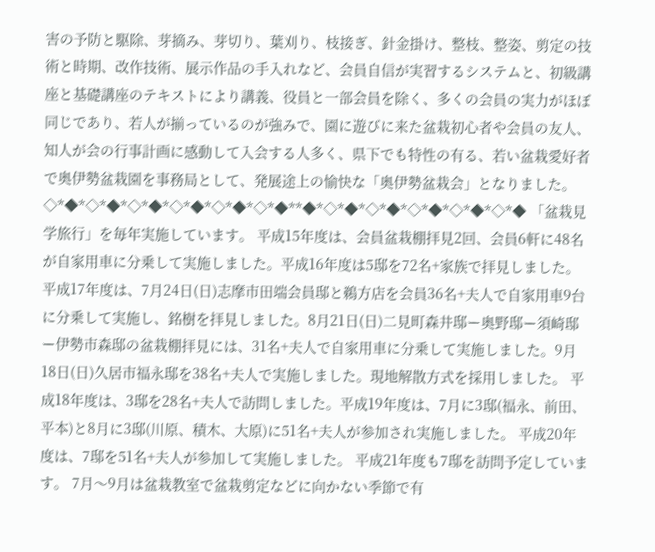害の予防と駆除、芽摘み、芽切り、葉刈り、枝接ぎ、針金掛け、整枝、整姿、剪定の技術と時期、改作技術、展示作品の手入れなど、会員自信が実習するシステムと、初級講座と基礎講座のテキストにより講義、役員と一部会員を除く、多くの会員の実力がほぼ同じであり、若人が揃っているのが強みで、園に遊びに来た盆栽初心者や会員の友人、知人が会の行事計画に感動して入会する人多く、県下でも特性の有る、若い盆栽愛好者で奥伊勢盆栽園を事務局として、発展途上の愉快な「奥伊勢盆栽会」となりました。 ◇*◆*◇*◆*◇*◆*◇*◆*◇*◆*◇*◆**◆*◇*◆*◇*◆*◇*◆*◇*◆*◇*◆ 「盆栽見学旅行」を毎年実施しています。 平成15年度は、会員盆栽棚拝見2回、会員6軒に48名が自家用車に分乗して実施しました。平成16年度は5邸を72名+家族で拝見しました。平成17年度は、7月24日(日)志摩市田端会員邸と鵜方店を会員36名+夫人で自家用車9台に分乗して実施し、銘樹を拝見しました。8月21日(日)二見町森井邸ー奥野邸ー須崎邸ー伊勢市森邸の盆栽棚拝見には、31名+夫人で自家用車に分乗して実施しました。9月18日(日)久居市福永邸を38名+夫人で実施しました。現地解散方式を採用しました。 平成18年度は、3邸を28名+夫人で訪問しました。平成19年度は、7月に3邸(福永、前田、平本)と8月に3邸(川原、積木、大原)に51名+夫人が参加され実施しました。 平成20年度は、7邸を51名+夫人が参加して実施しました。 平成21年度も7邸を訪問予定しています。 7月〜9月は盆栽教室で盆栽剪定などに向かない季節で有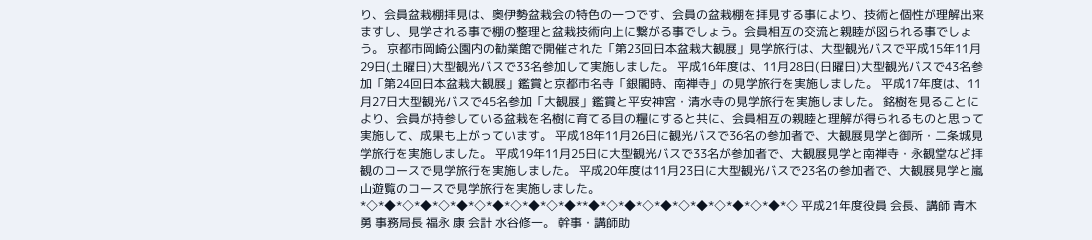り、会員盆栽棚拝見は、奥伊勢盆栽会の特色の一つです、会員の盆栽棚を拝見する事により、技術と個性が理解出来ますし、見学される事で棚の整理と盆栽技術向上に繋がる事でしょう。会員相互の交流と親睦が図られる事でしょう。 京都市岡崎公園内の勧業館で開催された「第23回日本盆栽大観展」見学旅行は、大型観光バスで平成15年11月29日(土曜日)大型観光バスで33名参加して実施しました。 平成16年度は、11月28日(日曜日)大型観光バスで43名参加「第24回日本盆栽大観展」鑑賞と京都市名寺「銀閣時、南禅寺」の見学旅行を実施しました。 平成17年度は、11月27日大型観光バスで45名参加「大観展」鑑賞と平安神宮・清水寺の見学旅行を実施しました。 銘樹を見ることにより、会員が持参している盆栽を名樹に育てる目の糧にすると共に、会員相互の親睦と理解が得られるものと思って実施して、成果も上がっています。 平成18年11月26日に観光バスで36名の参加者で、大観展見学と御所・二条城見学旅行を実施しました。 平成19年11月25日に大型観光バスで33名が参加者で、大観展見学と南禅寺・永観堂など拝観のコースで見学旅行を実施しました。 平成20年度は11月23日に大型観光バスで23名の参加者で、大観展見学と嵐山遊覧のコースで見学旅行を実施しました。 *◇*◆*◇*◆*◇*◆*◇*◆*◇*◆*◇*◆**◆*◇*◆*◇*◆*◇*◆*◇*◆*◇*◆*◇ 平成21年度役員 会長、講師 青木 勇 事務局長 福永 康 会計 水谷修一。 幹事・講師助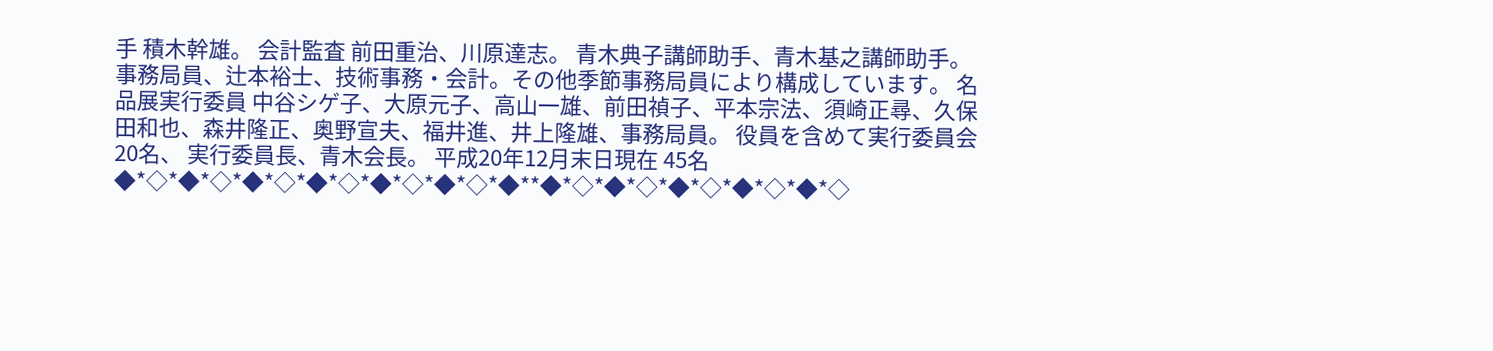手 積木幹雄。 会計監査 前田重治、川原達志。 青木典子講師助手、青木基之講師助手。 事務局員、辻本裕士、技術事務・会計。その他季節事務局員により構成しています。 名品展実行委員 中谷シゲ子、大原元子、高山一雄、前田禎子、平本宗法、須崎正尋、久保田和也、森井隆正、奥野宣夫、福井進、井上隆雄、事務局員。 役員を含めて実行委員会20名、 実行委員長、青木会長。 平成20年12月末日現在 45名 ◆*◇*◆*◇*◆*◇*◆*◇*◆*◇*◆*◇*◆**◆*◇*◆*◇*◆*◇*◆*◇*◆*◇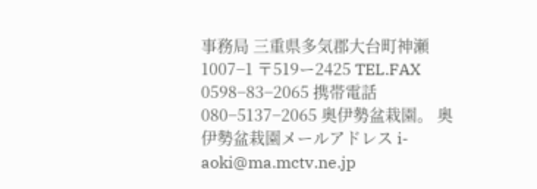事務局 三重県多気郡大台町神瀬1007−1 〒519ー2425 TEL.FAX 0598−83−2065 携帯電話080−5137−2065 奥伊勢盆栽園。 奥伊勢盆栽園メールアドレス i-aoki@ma.mctv.ne.jp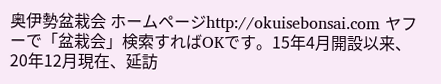奥伊勢盆栽会 ホームページhttp://okuisebonsai.com ヤフーで「盆栽会」検索すればOKです。15年4月開設以来、20年12月現在、延訪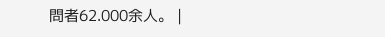問者62.000余人。 |